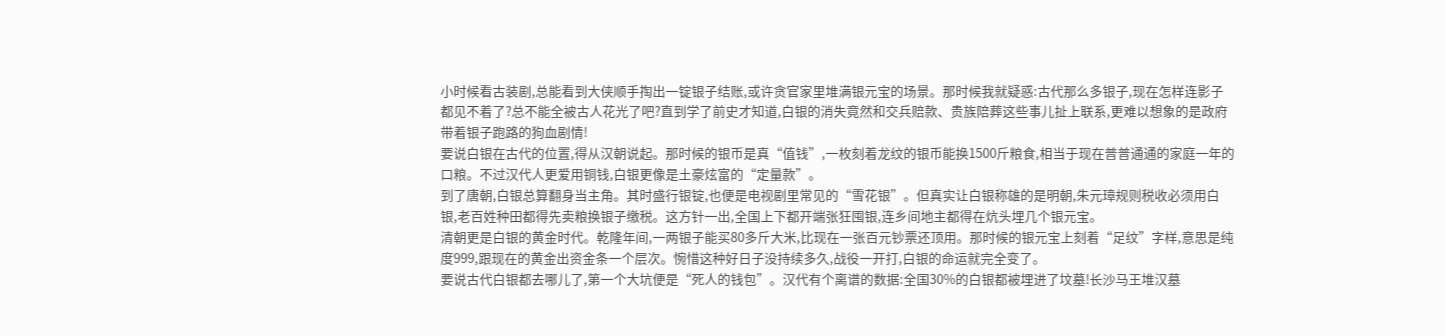小时候看古装剧,总能看到大侠顺手掏出一锭银子结账,或许贪官家里堆满银元宝的场景。那时候我就疑惑:古代那么多银子,现在怎样连影子都见不着了?总不能全被古人花光了吧?直到学了前史才知道,白银的消失竟然和交兵赔款、贵族陪葬这些事儿扯上联系,更难以想象的是政府带着银子跑路的狗血剧情!
要说白银在古代的位置,得从汉朝说起。那时候的银币是真“值钱”,一枚刻着龙纹的银币能换1500斤粮食,相当于现在普普通通的家庭一年的口粮。不过汉代人更爱用铜钱,白银更像是土豪炫富的“定量款”。
到了唐朝,白银总算翻身当主角。其时盛行银锭,也便是电视剧里常见的“雪花银”。但真实让白银称雄的是明朝,朱元璋规则税收必须用白银,老百姓种田都得先卖粮换银子缴税。这方针一出,全国上下都开端张狂囤银,连乡间地主都得在炕头埋几个银元宝。
清朝更是白银的黄金时代。乾隆年间,一两银子能买80多斤大米,比现在一张百元钞票还顶用。那时候的银元宝上刻着“足纹”字样,意思是纯度999,跟现在的黄金出资金条一个层次。惋惜这种好日子没持续多久,战役一开打,白银的命运就完全变了。
要说古代白银都去哪儿了,第一个大坑便是“死人的钱包”。汉代有个离谱的数据:全国30%的白银都被埋进了坟墓!长沙马王堆汉墓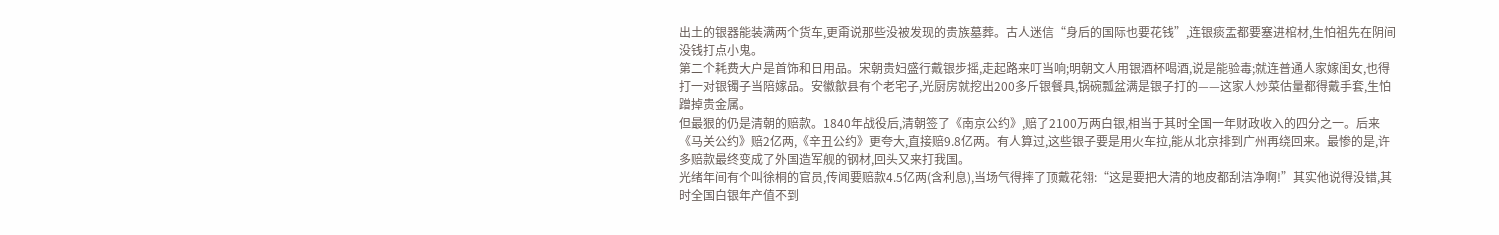出土的银器能装满两个货车,更甭说那些没被发现的贵族墓葬。古人迷信“身后的国际也要花钱”,连银痰盂都要塞进棺材,生怕祖先在阴间没钱打点小鬼。
第二个耗费大户是首饰和日用品。宋朝贵妇盛行戴银步摇,走起路来叮当响;明朝文人用银酒杯喝酒,说是能验毒;就连普通人家嫁闺女,也得打一对银镯子当陪嫁品。安徽歙县有个老宅子,光厨房就挖出200多斤银餐具,锅碗瓢盆满是银子打的——这家人炒菜估量都得戴手套,生怕蹭掉贵金属。
但最狠的仍是清朝的赔款。1840年战役后,清朝签了《南京公约》,赔了2100万两白银,相当于其时全国一年财政收入的四分之一。后来《马关公约》赔2亿两,《辛丑公约》更夸大,直接赔9.8亿两。有人算过,这些银子要是用火车拉,能从北京排到广州再绕回来。最惨的是,许多赔款最终变成了外国造军舰的钢材,回头又来打我国。
光绪年间有个叫徐桐的官员,传闻要赔款4.5亿两(含利息),当场气得摔了顶戴花翎:“这是要把大清的地皮都刮洁净啊!”其实他说得没错,其时全国白银年产值不到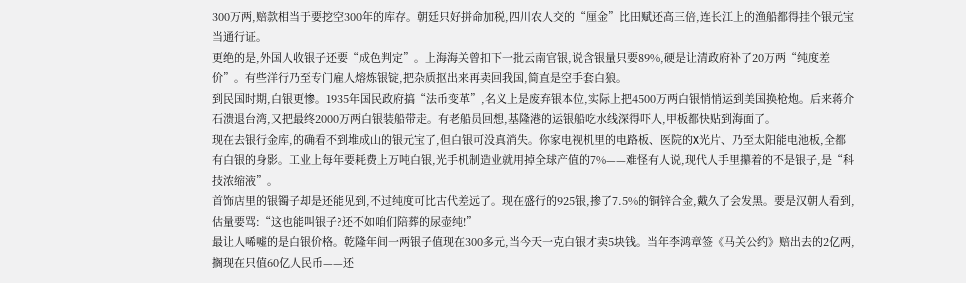300万两,赔款相当于要挖空300年的库存。朝廷只好拼命加税,四川农人交的“厘金”比田赋还高三倍,连长江上的渔船都得挂个银元宝当通行证。
更绝的是,外国人收银子还要“成色判定”。上海海关曾扣下一批云南官银,说含银量只要89%,硬是让清政府补了20万两“纯度差价”。有些洋行乃至专门雇人熔炼银锭,把杂质抠出来再卖回我国,简直是空手套白狼。
到民国时期,白银更惨。1935年国民政府搞“法币变革”,名义上是废弃银本位,实际上把4500万两白银悄悄运到美国换枪炮。后来蒋介石溃退台湾,又把最终2000万两白银装船带走。有老船员回想,基隆港的运银船吃水线深得吓人,甲板都快贴到海面了。
现在去银行金库,的确看不到堆成山的银元宝了,但白银可没真消失。你家电视机里的电路板、医院的X光片、乃至太阳能电池板,全都有白银的身影。工业上每年要耗费上万吨白银,光手机制造业就用掉全球产值的7%——难怪有人说,现代人手里攥着的不是银子,是“科技浓缩液”。
首饰店里的银镯子却是还能见到,不过纯度可比古代差远了。现在盛行的925银,掺了7.5%的铜锌合金,戴久了会发黑。要是汉朝人看到,估量要骂:“这也能叫银子?还不如咱们陪葬的尿壶纯!”
最让人唏嘘的是白银价格。乾隆年间一两银子值现在300多元,当今天一克白银才卖5块钱。当年李鸿章签《马关公约》赔出去的2亿两,搁现在只值60亿人民币——还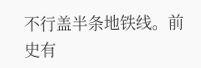不行盖半条地铁线。前史有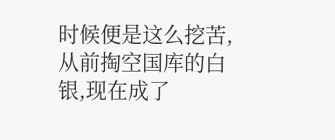时候便是这么挖苦,从前掏空国库的白银,现在成了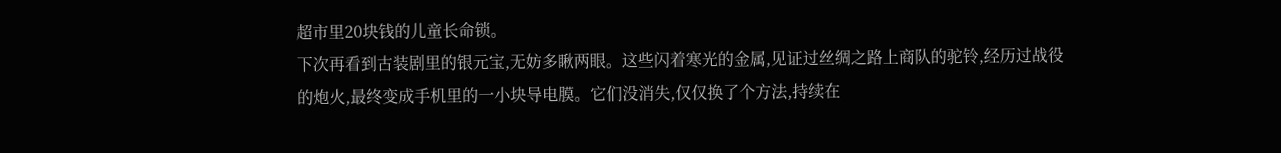超市里20块钱的儿童长命锁。
下次再看到古装剧里的银元宝,无妨多瞅两眼。这些闪着寒光的金属,见证过丝绸之路上商队的驼铃,经历过战役的炮火,最终变成手机里的一小块导电膜。它们没消失,仅仅换了个方法,持续在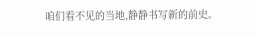咱们看不见的当地,静静书写新的前史。